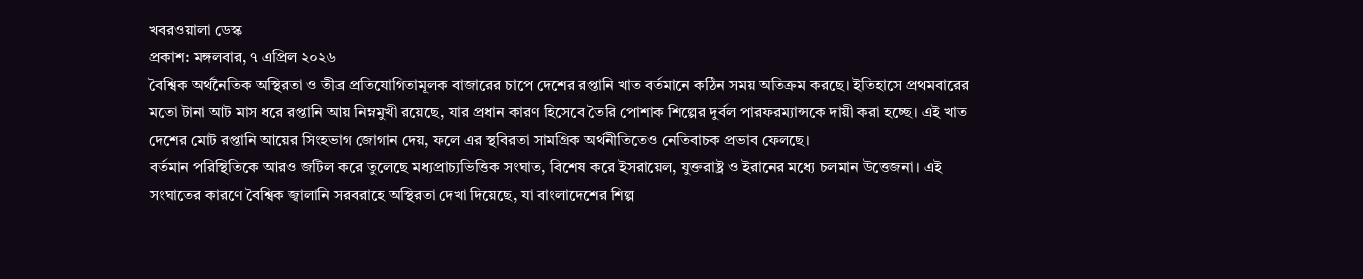খবরওয়ালা ডেস্ক
প্রকাশ: মঙ্গলবার, ৭ এপ্রিল ২০২৬
বৈশ্বিক অর্থনৈতিক অস্থিরতা ও তীব্র প্রতিযোগিতামূলক বাজারের চাপে দেশের রপ্তানি খাত বর্তমানে কঠিন সময় অতিক্রম করছে। ইতিহাসে প্রথমবারের মতো টানা আট মাস ধরে রপ্তানি আয় নিম্নমুখী রয়েছে, যার প্রধান কারণ হিসেবে তৈরি পোশাক শিল্পের দুর্বল পারফরম্যান্সকে দায়ী করা হচ্ছে। এই খাত দেশের মোট রপ্তানি আয়ের সিংহভাগ জোগান দেয়, ফলে এর স্থবিরতা সামগ্রিক অর্থনীতিতেও নেতিবাচক প্রভাব ফেলছে।
বর্তমান পরিস্থিতিকে আরও জটিল করে তুলেছে মধ্যপ্রাচ্যভিত্তিক সংঘাত, বিশেষ করে ইসরায়েল, যুক্তরাষ্ট্র ও ইরানের মধ্যে চলমান উত্তেজনা। এই সংঘাতের কারণে বৈশ্বিক জ্বালানি সরবরাহে অস্থিরতা দেখা দিয়েছে, যা বাংলাদেশের শিল্প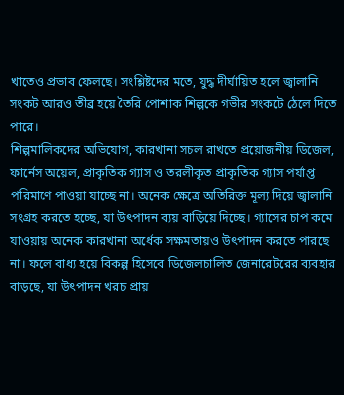খাতেও প্রভাব ফেলছে। সংশ্লিষ্টদের মতে, যুদ্ধ দীর্ঘায়িত হলে জ্বালানি সংকট আরও তীব্র হয়ে তৈরি পোশাক শিল্পকে গভীর সংকটে ঠেলে দিতে পারে।
শিল্পমালিকদের অভিযোগ, কারখানা সচল রাখতে প্রয়োজনীয় ডিজেল, ফার্নেস অয়েল, প্রাকৃতিক গ্যাস ও তরলীকৃত প্রাকৃতিক গ্যাস পর্যাপ্ত পরিমাণে পাওয়া যাচ্ছে না। অনেক ক্ষেত্রে অতিরিক্ত মূল্য দিয়ে জ্বালানি সংগ্রহ করতে হচ্ছে, যা উৎপাদন ব্যয় বাড়িয়ে দিচ্ছে। গ্যাসের চাপ কমে যাওয়ায় অনেক কারখানা অর্ধেক সক্ষমতায়ও উৎপাদন করতে পারছে না। ফলে বাধ্য হয়ে বিকল্প হিসেবে ডিজেলচালিত জেনারেটরের ব্যবহার বাড়ছে, যা উৎপাদন খরচ প্রায়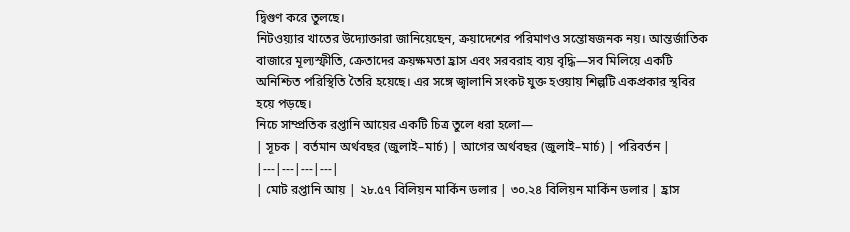দ্বিগুণ করে তুলছে।
নিটওয়্যার খাতের উদ্যোক্তারা জানিয়েছেন, ক্রয়াদেশের পরিমাণও সন্তোষজনক নয়। আন্তর্জাতিক বাজারে মূল্যস্ফীতি, ক্রেতাদের ক্রয়ক্ষমতা হ্রাস এবং সরবরাহ ব্যয় বৃদ্ধি—সব মিলিয়ে একটি অনিশ্চিত পরিস্থিতি তৈরি হয়েছে। এর সঙ্গে জ্বালানি সংকট যুক্ত হওয়ায় শিল্পটি একপ্রকার স্থবির হয়ে পড়ছে।
নিচে সাম্প্রতিক রপ্তানি আয়ের একটি চিত্র তুলে ধরা হলো—
| সূচক | বর্তমান অর্থবছর (জুলাই–মার্চ) | আগের অর্থবছর (জুলাই–মার্চ) | পরিবর্তন |
|---|---|---|---|
| মোট রপ্তানি আয় | ২৮.৫৭ বিলিয়ন মার্কিন ডলার | ৩০.২৪ বিলিয়ন মার্কিন ডলার | হ্রাস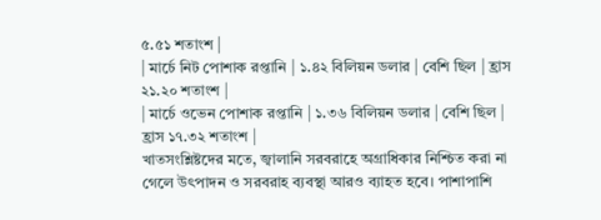৫.৫১ শতাংশ |
| মার্চে নিট পোশাক রপ্তানি | ১.৪২ বিলিয়ন ডলার | বেশি ছিল | হ্রাস ২১.২০ শতাংশ |
| মার্চে ওভেন পোশাক রপ্তানি | ১.৩৬ বিলিয়ন ডলার | বেশি ছিল | হ্রাস ১৭.৩২ শতাংশ |
খাতসংশ্লিষ্টদের মতে, জ্বালানি সরবরাহে অগ্রাধিকার নিশ্চিত করা না গেলে উৎপাদন ও সরবরাহ ব্যবস্থা আরও ব্যাহত হবে। পাশাপাশি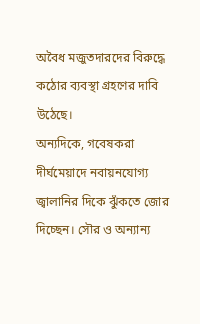অবৈধ মজুতদারদের বিরুদ্ধে কঠোর ব্যবস্থা গ্রহণের দাবি উঠেছে।
অন্যদিকে, গবেষকরা দীর্ঘমেয়াদে নবায়নযোগ্য জ্বালানির দিকে ঝুঁকতে জোর দিচ্ছেন। সৌর ও অন্যান্য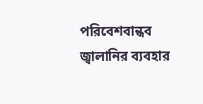পরিবেশবান্ধব জ্বালানির ব্যবহার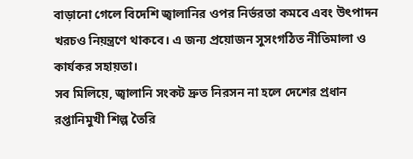বাড়ানো গেলে বিদেশি জ্বালানির ওপর নির্ভরতা কমবে এবং উৎপাদন খরচও নিয়ন্ত্রণে থাকবে। এ জন্য প্রয়োজন সুসংগঠিত নীতিমালা ও কার্যকর সহায়তা।
সব মিলিয়ে, জ্বালানি সংকট দ্রুত নিরসন না হলে দেশের প্রধান রপ্তানিমুখী শিল্প তৈরি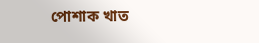পোশাক খাত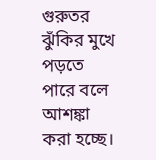গুরুতর ঝুঁকির মুখে পড়তে পারে বলে আশঙ্কা করা হচ্ছে।